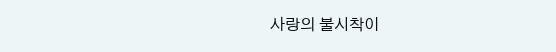사랑의 불시착이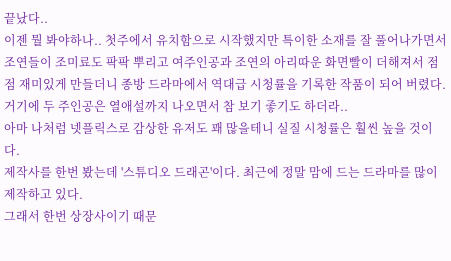끝났다..
이젠 뭘 봐야하나.. 첫주에서 유치함으로 시작했지만 특이한 소재를 잘 풀어나가면서 조연들이 조미료도 팍팍 뿌리고 여주인공과 조연의 아리따운 화면빨이 더해져서 점점 재미있게 만들더니 종방 드라마에서 역대급 시청률을 기록한 작품이 되어 버렸다. 거기에 두 주인공은 열애설까지 나오면서 참 보기 좋기도 하더라..
아마 나처럼 넷플릭스로 감상한 유저도 꽤 많을테니 실질 시청률은 훨씬 높을 것이다.
제작사를 한번 봤는데 '스튜디오 드래곤'이다. 최근에 정말 맘에 드는 드라마를 많이 제작하고 있다.
그래서 한번 상장사이기 때문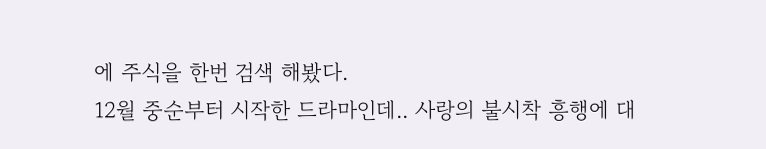에 주식을 한번 검색 해봤다.
12월 중순부터 시작한 드라마인데.. 사랑의 불시착 흥행에 대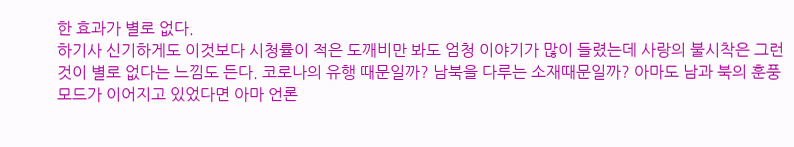한 효과가 별로 없다.
하기사 신기하게도 이것보다 시청률이 적은 도깨비만 봐도 엄청 이야기가 많이 들렸는데 사랑의 불시착은 그런 것이 별로 없다는 느낌도 든다. 코로나의 유행 때문일까? 남북을 다루는 소재때문일까? 아마도 남과 북의 훈풍모드가 이어지고 있었다면 아마 언론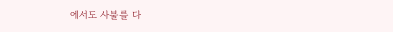에서도 사불를 다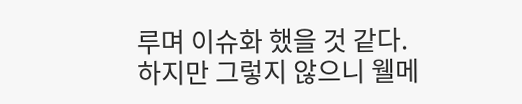루며 이슈화 했을 것 같다.
하지만 그렇지 않으니 웰메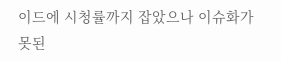이드에 시청률까지 잡았으나 이슈화가 못된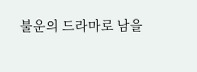불운의 드라마로 남을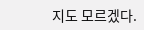지도 모르겠다.